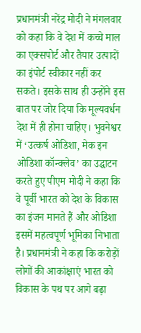प्रधानमंत्री नरेंद्र मोदी ने मंगलवार को कहा कि वे देश में कच्चे माल का एक्सपोर्ट और तैयार उत्पादों का इंपोर्ट स्वीकार नहीं कर सकते। इसके साथ ही उन्होंने इस बात पर जोर दिया कि मूल्यवर्धन देश में ही होना चाहिए। भुवनेश्वर में ‘उत्कर्ष ओडिशा, मेक इन ओडिशा कॉन्क्लेव’ का उद्घाटन करते हुए पीएम मोदी ने कहा कि वे पूर्वी भारत को देश के विकास का इंजन मानते हैं और ओडिशा इसमें महत्वपूर्ण भूमिका निभाता है। प्रधानमंत्री ने कहा कि करोड़ों लोगों की आकांक्षाएं भारत को विकास के पथ पर आगे बढ़ा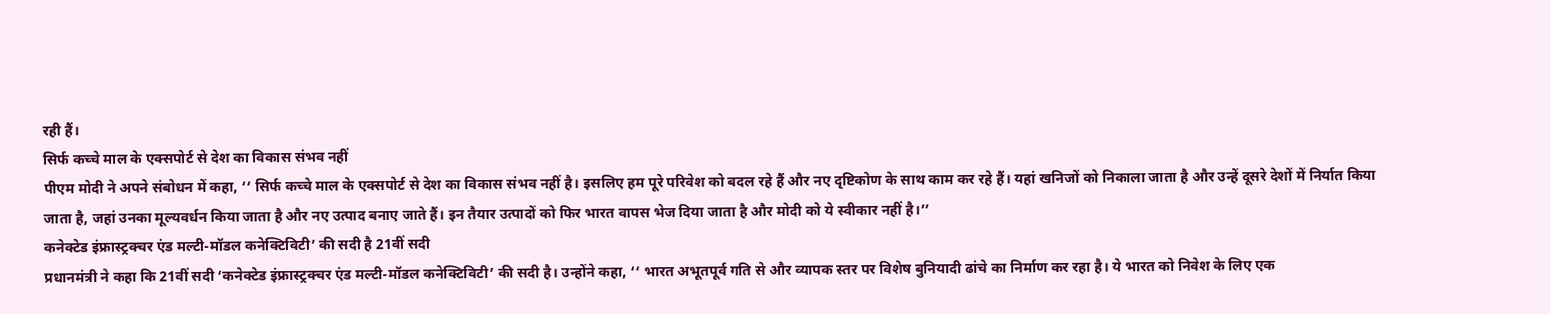रही हैं।
सिर्फ कच्चे माल के एक्सपोर्ट से देश का विकास संभव नहीं
पीएम मोदी ने अपने संबोधन में कहा, ‘‘ सिर्फ कच्चे माल के एक्सपोर्ट से देश का विकास संभव नहीं है। इसलिए हम पूरे परिवेश को बदल रहे हैं और नए दृष्टिकोण के साथ काम कर रहे हैं। यहां खनिजों को निकाला जाता है और उन्हें दूसरे देशों में निर्यात किया जाता है, जहां उनका मूल्यवर्धन किया जाता है और नए उत्पाद बनाए जाते हैं। इन तैयार उत्पादों को फिर भारत वापस भेज दिया जाता है और मोदी को ये स्वीकार नहीं है।’’
कनेक्टेड इंफ्रास्ट्रक्चर एंड मल्टी-मॉडल कनेक्टिविटी’ की सदी है 21वीं सदी
प्रधानमंत्री ने कहा कि 21वीं सदी ‘कनेक्टेड इंफ्रास्ट्रक्चर एंड मल्टी-मॉडल कनेक्टिविटी’ की सदी है। उन्होंने कहा, ‘‘ भारत अभूतपूर्व गति से और व्यापक स्तर पर विशेष बुनियादी ढांचे का निर्माण कर रहा है। ये भारत को निवेश के लिए एक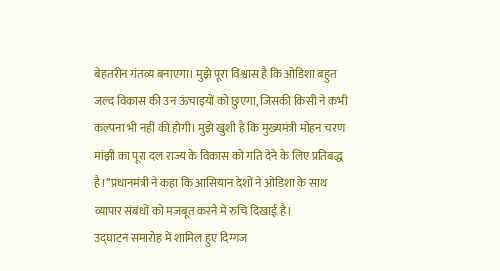बेहतरीन गंतव्य बनाएगा। मुझे पूरा विश्वास है कि ओडिशा बहुत जल्द विकास की उन ऊंचाइयों को छुएगा, जिसकी किसी ने कभी कल्पना भी नहीं की होगी। मुझे खुशी है कि मुख्यमंत्री मोहन चरण मांझी का पूरा दल राज्य के विकास को गति देने के लिए प्रतिबद्ध है।’’प्रधानमंत्री ने कहा कि आसियान देशों ने ओडिशा के साथ व्यापार संबंधों को मजबूत करने में रुचि दिखाई है।
उद्घाटन समारोह में शामिल हुए दिग्गज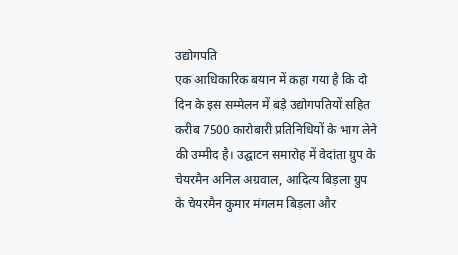उद्योगपति
एक आधिकारिक बयान में कहा गया है कि दो दिन के इस सम्मेलन में बड़े उद्योगपतियों सहित करीब 7500 कारोबारी प्रतिनिधियों के भाग लेने की उम्मीद है। उद्घाटन समारोह में वेदांता ग्रुप के चेयरमैन अनिल अग्रवाल, आदित्य बिड़ला ग्रुप के चेयरमैन कुमार मंगलम बिड़ला और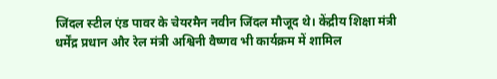जिंदल स्टील एंड पावर के चेयरमैन नवीन जिंदल मौजूद थे। केंद्रीय शिक्षा मंत्री धर्मेंद्र प्रधान और रेल मंत्री अश्विनी वैष्णव भी कार्यक्रम में शामिल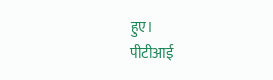हुए।
पीटीआई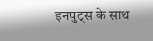इनपुट्स के साथ